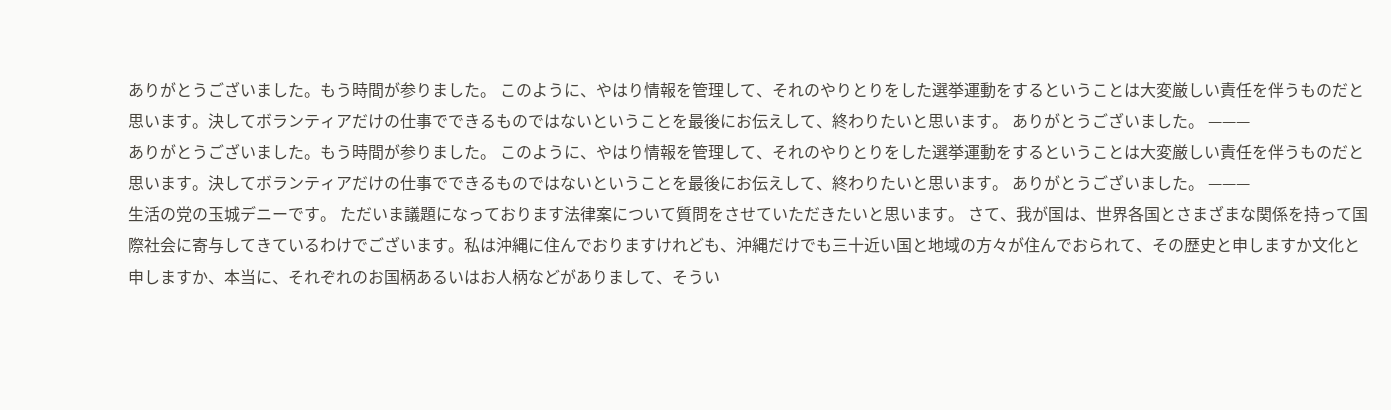ありがとうございました。もう時間が参りました。 このように、やはり情報を管理して、それのやりとりをした選挙運動をするということは大変厳しい責任を伴うものだと思います。決してボランティアだけの仕事でできるものではないということを最後にお伝えして、終わりたいと思います。 ありがとうございました。 ———
ありがとうございました。もう時間が参りました。 このように、やはり情報を管理して、それのやりとりをした選挙運動をするということは大変厳しい責任を伴うものだと思います。決してボランティアだけの仕事でできるものではないということを最後にお伝えして、終わりたいと思います。 ありがとうございました。 ———
生活の党の玉城デニーです。 ただいま議題になっております法律案について質問をさせていただきたいと思います。 さて、我が国は、世界各国とさまざまな関係を持って国際社会に寄与してきているわけでございます。私は沖縄に住んでおりますけれども、沖縄だけでも三十近い国と地域の方々が住んでおられて、その歴史と申しますか文化と申しますか、本当に、それぞれのお国柄あるいはお人柄などがありまして、そうい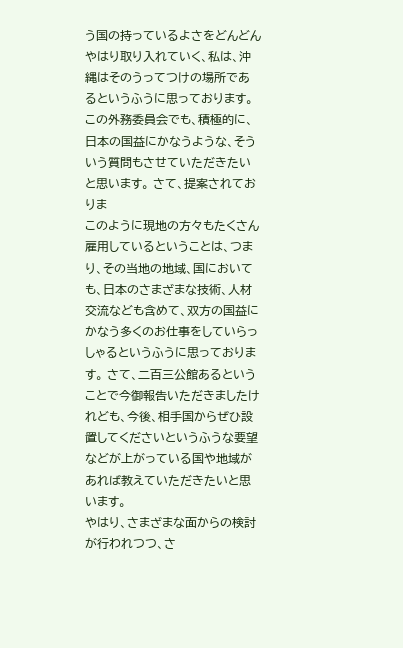う国の持っているよさをどんどんやはり取り入れていく、私は、沖縄はそのうってつけの場所であるというふうに思っております。この外務委員会でも、積極的に、日本の国益にかなうような、そういう質問もさせていただきたいと思います。 さて、提案されておりま
このように現地の方々もたくさん雇用しているということは、つまり、その当地の地域、国においても、日本のさまざまな技術、人材交流なども含めて、双方の国益にかなう多くのお仕事をしていらっしゃるというふうに思っております。 さて、二百三公館あるということで今御報告いただきましたけれども、今後、相手国からぜひ設置してくださいというふうな要望などが上がっている国や地域があれば教えていただきたいと思います。
やはり、さまざまな面からの検討が行われつつ、さ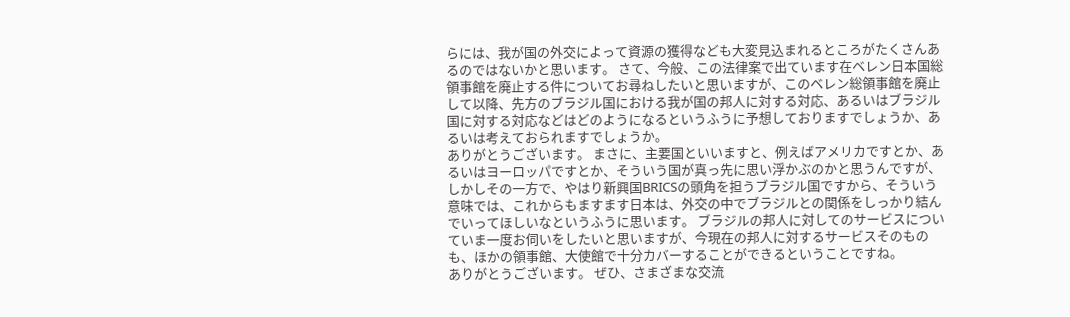らには、我が国の外交によって資源の獲得なども大変見込まれるところがたくさんあるのではないかと思います。 さて、今般、この法律案で出ています在ベレン日本国総領事館を廃止する件についてお尋ねしたいと思いますが、このベレン総領事館を廃止して以降、先方のブラジル国における我が国の邦人に対する対応、あるいはブラジル国に対する対応などはどのようになるというふうに予想しておりますでしょうか、あるいは考えておられますでしょうか。
ありがとうございます。 まさに、主要国といいますと、例えばアメリカですとか、あるいはヨーロッパですとか、そういう国が真っ先に思い浮かぶのかと思うんですが、しかしその一方で、やはり新興国BRICSの頭角を担うブラジル国ですから、そういう意味では、これからもますます日本は、外交の中でブラジルとの関係をしっかり結んでいってほしいなというふうに思います。 ブラジルの邦人に対してのサービスについていま一度お伺いをしたいと思いますが、今現在の邦人に対するサービスそのものも、ほかの領事館、大使館で十分カバーすることができるということですね。
ありがとうございます。 ぜひ、さまざまな交流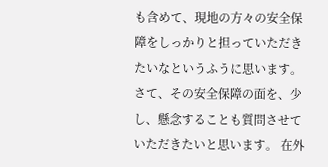も含めて、現地の方々の安全保障をしっかりと担っていただきたいなというふうに思います。 さて、その安全保障の面を、少し、懸念することも質問させていただきたいと思います。 在外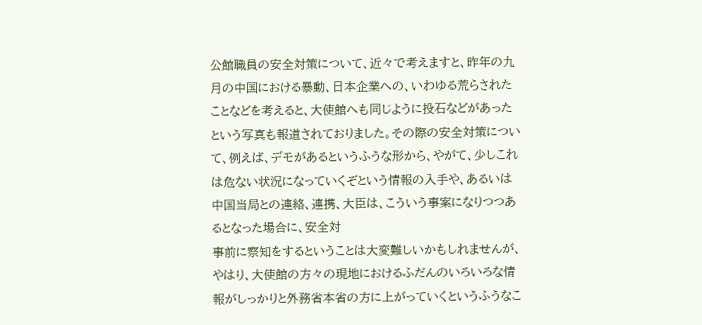公館職員の安全対策について、近々で考えますと、昨年の九月の中国における暴動、日本企業への、いわゆる荒らされたことなどを考えると、大使館へも同じように投石などがあったという写真も報道されておりました。その際の安全対策について、例えば、デモがあるというふうな形から、やがて、少しこれは危ない状況になっていくぞという情報の入手や、あるいは中国当局との連絡、連携、大臣は、こういう事案になりつつあるとなった場合に、安全対
事前に察知をするということは大変難しいかもしれませんが、やはり、大使館の方々の現地におけるふだんのいろいろな情報がしっかりと外務省本省の方に上がっていくというふうなこ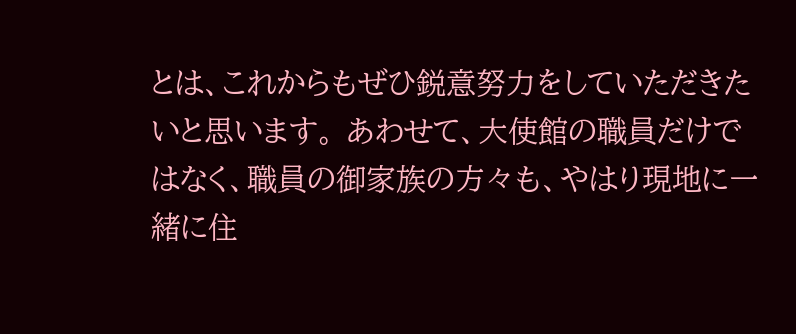とは、これからもぜひ鋭意努力をしていただきたいと思います。 あわせて、大使館の職員だけではなく、職員の御家族の方々も、やはり現地に一緒に住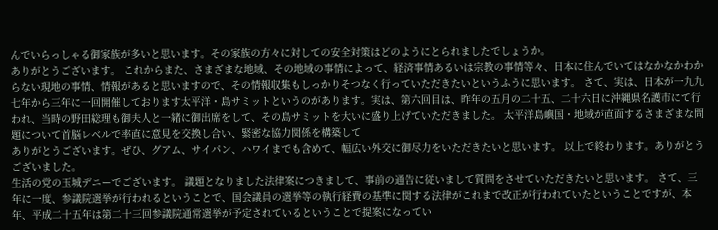んでいらっしゃる御家族が多いと思います。その家族の方々に対しての安全対策はどのようにとられましたでしょうか。
ありがとうございます。 これからまた、さまざまな地域、その地域の事情によって、経済事情あるいは宗教の事情等々、日本に住んでいてはなかなかわからない現地の事情、情報があると思いますので、その情報収集もしっかりそつなく行っていただきたいというふうに思います。 さて、実は、日本が一九九七年から三年に一回開催しております太平洋・島サミットというのがあります。実は、第六回目は、昨年の五月の二十五、二十六日に沖縄県名護市にて行われ、当時の野田総理も御夫人と一緒に御出席をして、その島サミットを大いに盛り上げていただきました。 太平洋島嶼国・地域が直面するさまざまな問題について首脳レベルで率直に意見を交換し合い、緊密な協力関係を構築して
ありがとうございます。ぜひ、グアム、サイパン、ハワイまでも含めて、幅広い外交に御尽力をいただきたいと思います。 以上で終わります。ありがとうございました。
生活の党の玉城デニーでございます。 議題となりました法律案につきまして、事前の通告に従いまして質問をさせていただきたいと思います。 さて、三年に一度、参議院選挙が行われるということで、国会議員の選挙等の執行経費の基準に関する法律がこれまで改正が行われていたということですが、本年、平成二十五年は第二十三回参議院通常選挙が予定されているということで提案になってい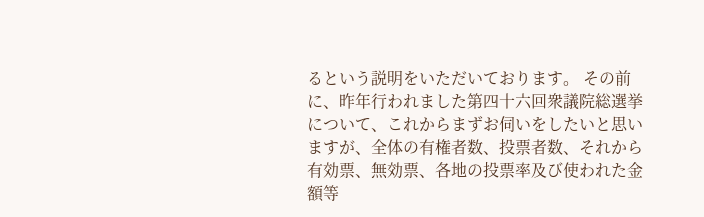るという説明をいただいております。 その前に、昨年行われました第四十六回衆議院総選挙について、これからまずお伺いをしたいと思いますが、全体の有権者数、投票者数、それから有効票、無効票、各地の投票率及び使われた金額等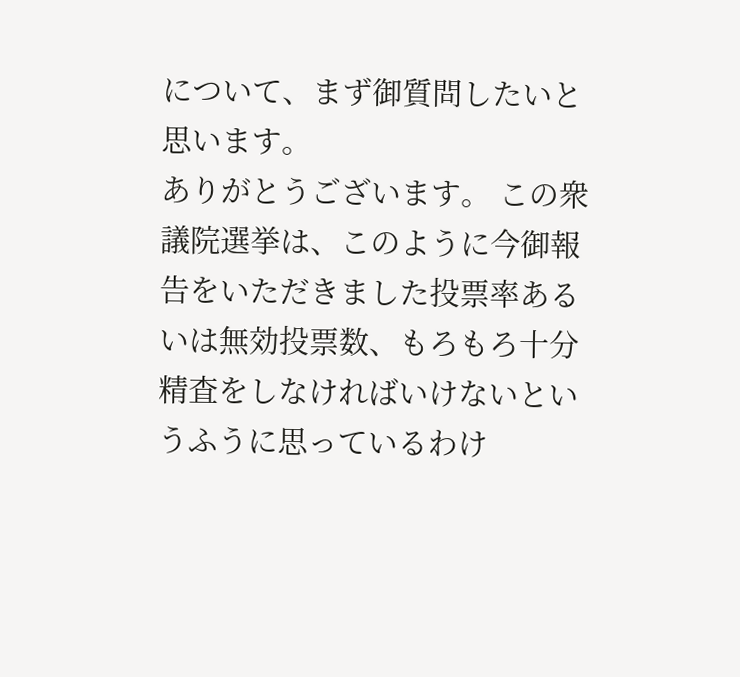について、まず御質問したいと思います。
ありがとうございます。 この衆議院選挙は、このように今御報告をいただきました投票率あるいは無効投票数、もろもろ十分精査をしなければいけないというふうに思っているわけ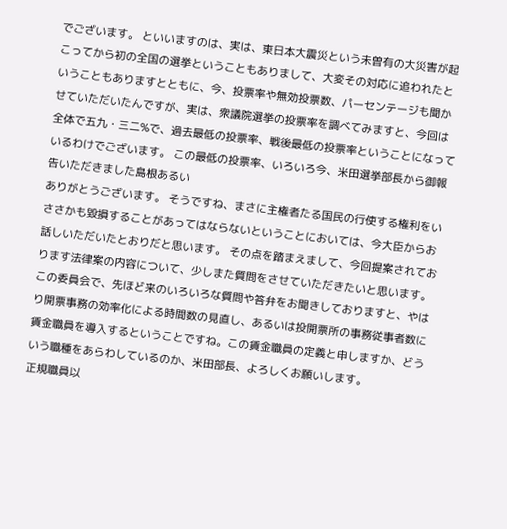でございます。 といいますのは、実は、東日本大震災という未曽有の大災害が起こってから初の全国の選挙ということもありまして、大変その対応に追われたということもありますとともに、今、投票率や無効投票数、パーセンテージも聞かせていただいたんですが、実は、衆議院選挙の投票率を調べてみますと、今回は全体で五九・三二%で、過去最低の投票率、戦後最低の投票率ということになっているわけでございます。 この最低の投票率、いろいろ今、米田選挙部長から御報告いただきました島根あるい
ありがとうございます。 そうですね、まさに主権者たる国民の行使する権利をいささかも毀損することがあってはならないということにおいては、今大臣からお話しいただいたとおりだと思います。 その点を踏まえまして、今回提案されております法律案の内容について、少しまた質問をさせていただきたいと思います。 この委員会で、先ほど来のいろいろな質問や答弁をお聞きしておりますと、やはり開票事務の効率化による時間数の見直し、あるいは投開票所の事務従事者数に賃金職員を導入するということですね。この賃金職員の定義と申しますか、どういう職種をあらわしているのか、米田部長、よろしくお願いします。
正規職員以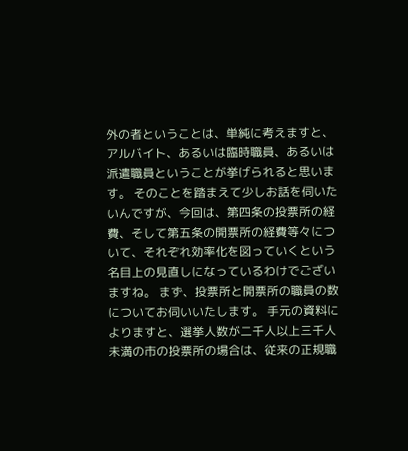外の者ということは、単純に考えますと、アルバイト、あるいは臨時職員、あるいは派遣職員ということが挙げられると思います。 そのことを踏まえて少しお話を伺いたいんですが、今回は、第四条の投票所の経費、そして第五条の開票所の経費等々について、それぞれ効率化を図っていくという名目上の見直しになっているわけでございますね。 まず、投票所と開票所の職員の数についてお伺いいたします。 手元の資料によりますと、選挙人数が二千人以上三千人未満の市の投票所の場合は、従来の正規職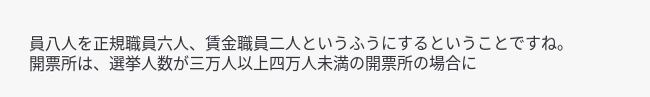員八人を正規職員六人、賃金職員二人というふうにするということですね。開票所は、選挙人数が三万人以上四万人未満の開票所の場合に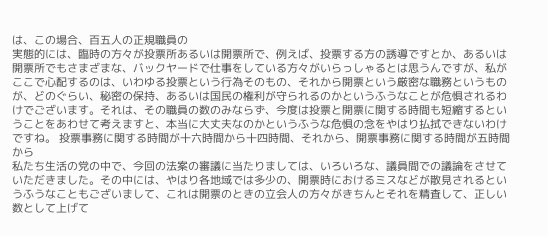は、この場合、百五人の正規職員の
実態的には、臨時の方々が投票所あるいは開票所で、例えば、投票する方の誘導ですとか、あるいは開票所でもさまざまな、バックヤードで仕事をしている方々がいらっしゃるとは思うんですが、私がここで心配するのは、いわゆる投票という行為そのもの、それから開票という厳密な職務というものが、どのぐらい、秘密の保持、あるいは国民の権利が守られるのかというふうなことが危惧されるわけでございます。それは、その職員の数のみならず、今度は投票と開票に関する時間も短縮するということをあわせて考えますと、本当に大丈夫なのかというふうな危惧の念をやはり払拭できないわけですね。 投票事務に関する時間が十六時間から十四時間、それから、開票事務に関する時間が五時間から
私たち生活の党の中で、今回の法案の審議に当たりましては、いろいろな、議員間での議論をさせていただきました。その中には、やはり各地域では多少の、開票時におけるミスなどが散見されるというふうなこともございまして、これは開票のときの立会人の方々がきちんとそれを精査して、正しい数として上げて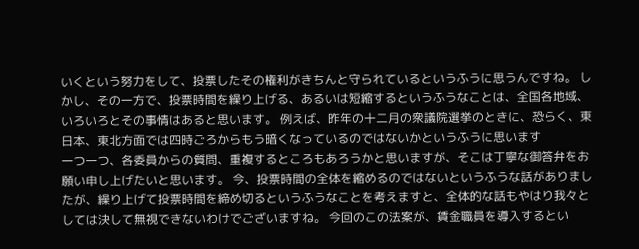いくという努力をして、投票したその権利がきちんと守られているというふうに思うんですね。 しかし、その一方で、投票時間を繰り上げる、あるいは短縮するというふうなことは、全国各地域、いろいろとその事情はあると思います。 例えば、昨年の十二月の衆議院選挙のときに、恐らく、東日本、東北方面では四時ごろからもう暗くなっているのではないかというふうに思います
一つ一つ、各委員からの質問、重複するところもあろうかと思いますが、そこは丁寧な御答弁をお願い申し上げたいと思います。 今、投票時間の全体を縮めるのではないというふうな話がありましたが、繰り上げて投票時間を締め切るというふうなことを考えますと、全体的な話もやはり我々としては決して無視できないわけでございますね。 今回のこの法案が、賃金職員を導入するとい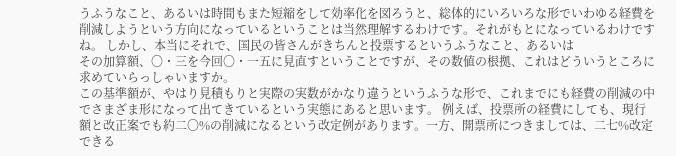うふうなこと、あるいは時間もまた短縮をして効率化を図ろうと、総体的にいろいろな形でいわゆる経費を削減しようという方向になっているということは当然理解するわけです。それがもとになっているわけですね。 しかし、本当にそれで、国民の皆さんがきちんと投票するというふうなこと、あるいは
その加算額、〇・三を今回〇・一五に見直すということですが、その数値の根拠、これはどういうところに求めていらっしゃいますか。
この基準額が、やはり見積もりと実際の実数がかなり違うというふうな形で、これまでにも経費の削減の中でさまざま形になって出てきているという実態にあると思います。 例えば、投票所の経費にしても、現行額と改正案でも約二〇%の削減になるという改定例があります。一方、開票所につきましては、二七%改定できる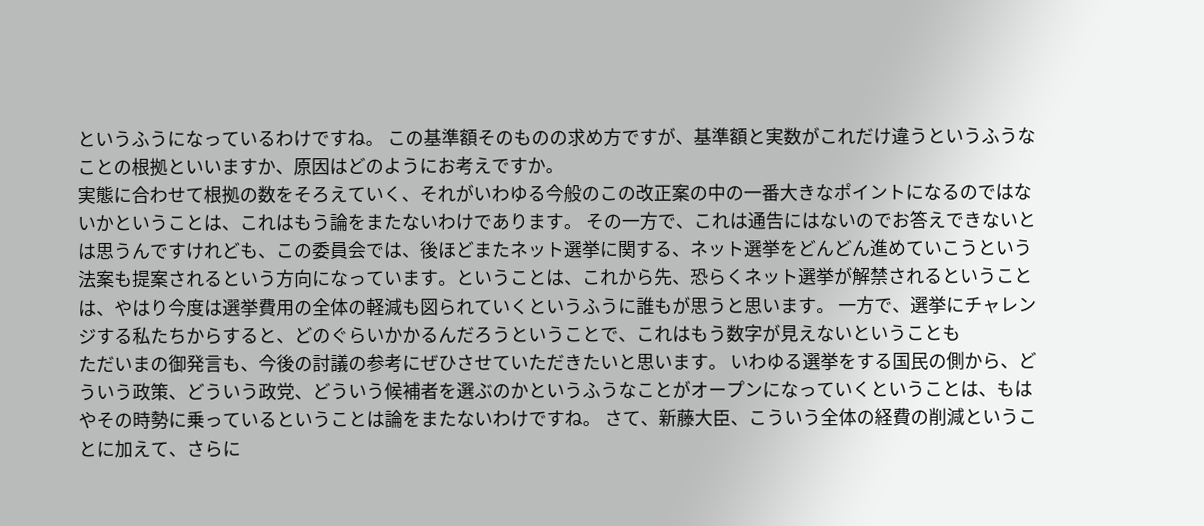というふうになっているわけですね。 この基準額そのものの求め方ですが、基準額と実数がこれだけ違うというふうなことの根拠といいますか、原因はどのようにお考えですか。
実態に合わせて根拠の数をそろえていく、それがいわゆる今般のこの改正案の中の一番大きなポイントになるのではないかということは、これはもう論をまたないわけであります。 その一方で、これは通告にはないのでお答えできないとは思うんですけれども、この委員会では、後ほどまたネット選挙に関する、ネット選挙をどんどん進めていこうという法案も提案されるという方向になっています。ということは、これから先、恐らくネット選挙が解禁されるということは、やはり今度は選挙費用の全体の軽減も図られていくというふうに誰もが思うと思います。 一方で、選挙にチャレンジする私たちからすると、どのぐらいかかるんだろうということで、これはもう数字が見えないということも
ただいまの御発言も、今後の討議の参考にぜひさせていただきたいと思います。 いわゆる選挙をする国民の側から、どういう政策、どういう政党、どういう候補者を選ぶのかというふうなことがオープンになっていくということは、もはやその時勢に乗っているということは論をまたないわけですね。 さて、新藤大臣、こういう全体の経費の削減ということに加えて、さらに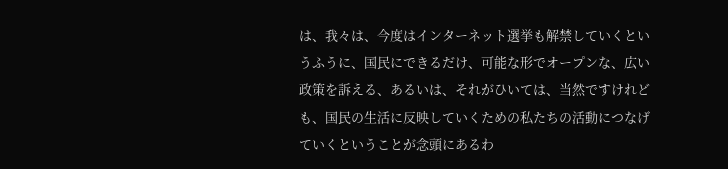は、我々は、今度はインターネット選挙も解禁していくというふうに、国民にできるだけ、可能な形でオープンな、広い政策を訴える、あるいは、それがひいては、当然ですけれども、国民の生活に反映していくための私たちの活動につなげていくということが念頭にあるわ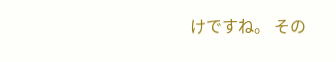けですね。 その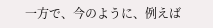一方で、今のように、例えば